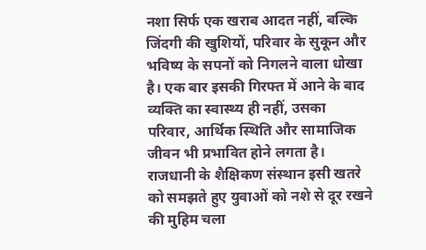नशा सिर्फ एक खराब आदत नहीं, बल्कि जिंदगी की खुशियों, परिवार के सुकून और भविष्य के सपनों को निगलने वाला धोखा है। एक बार इसकी गिरफ्त में आने के बाद व्यक्ति का स्वास्थ्य ही नहीं, उसका परिवार, आर्थिक स्थिति और सामाजिक जीवन भी प्रभावित होने लगता है।
राजधानी के शैक्षिकण संस्थान इसी खतरे को समझते हुए युवाओं को नशे से दूर रखने की मुहिम चला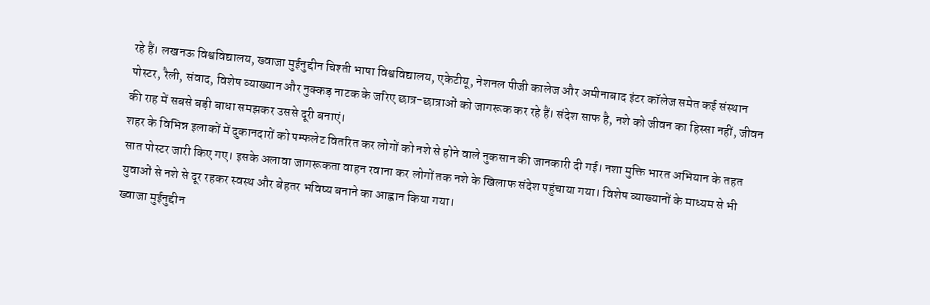रहे हैं। लखनऊ विश्वविद्यालय, ख्वाजा मुईनुद्दीन चिश्ती भाषा विश्वविद्यालय, एकेटीयू, नेशनल पीजी कालेज और अमीनाबाद इंटर कॉलेज समेत कई संस्थान पोस्टर, रैली, संवाद, विशेष व्याख्यान और नुक्कड़ नाटक के जरिए छात्र-छात्राओं को जागरूक कर रहे हैं। संदेश साफ है, नशे को जीवन का हिस्सा नहीं, जीवन की राह में सबसे बड़ी बाधा समझकर उससे दूरी बनाएं।
शहर के विभिन्न इलाकों में दुकानदारों को पम्फलेट वितरित कर लोगों को नशे से होने वाले नुकसान की जानकारी दी गई। नशा मुक्ति भारत अभियान के तहत सात पोस्टर जारी किए गए। इसके अलावा जागरूकता वाहन रवाना कर लोगों तक नशे के खिलाफ संदेश पहुंचाया गया। विशेष व्याख्यानों के माध्यम से भी युवाओं से नशे से दूर रहकर स्वस्थ और बेहतर भविष्य बनाने का आह्वान किया गया।
ख्वाजा मुईनुद्दीन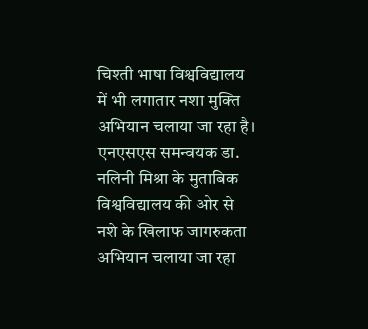चिश्ती भाषा विश्वविद्यालय में भी लगातार नशा मुक्ति अभियान चलाया जा रहा है। एनएसएस समन्वयक डा. नलिनी मिश्रा के मुताबिक विश्वविद्यालय की ओर से नशे के खिलाफ जागरुकता अभियान चलाया जा रहा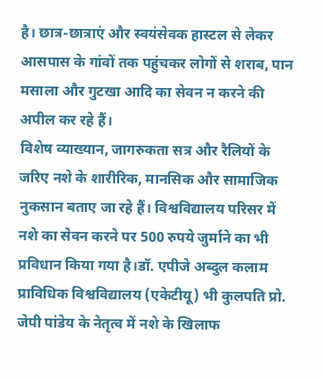है। छात्र-छात्राएं और स्वयंसेवक हास्टल से लेकर आसपास के गांवों तक पहुंचकर लोगों से शराब, पान मसाला और गुटखा आदि का सेवन न करने की अपील कर रहे हैं।
विशेष व्याख्यान, जागरुकता सत्र और रैलियों के जरिए नशे के शारीरिक, मानसिक और सामाजिक नुकसान बताए जा रहे हैं। विश्वविद्यालय परिसर में नशे का सेवन करने पर 500 रुपये जुर्माने का भी प्रविधान किया गया है।डॉ. एपीजे अब्दुल कलाम प्राविधिक विश्वविद्यालय (एकेटीयू) भी कुलपति प्रो. जेपी पांडेय के नेतृत्व में नशे के खिलाफ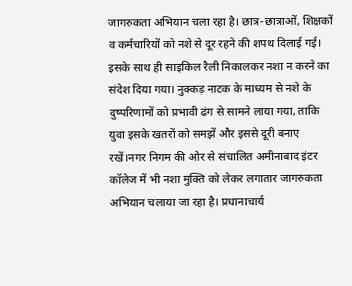जागरुकता अभियान चला रहा है। छात्र-छात्राओं, शिक्षकों व कर्मचारियों को नशे से दूर रहने की शपथ दिलाई गई। इसके साथ ही साइकिल रैली निकालकर नशा न करने का संदेश दिया गया। नुक्कड़ नाटक के माध्यम से नशे के दुष्परिणामों को प्रभावी ढंग से सामने लाया गया, ताकि युवा इसके खतरों को समझें और इससे दूरी बनाए रखें।नगर निगम की ओर से संचालित अमीनाबाद इंटर कॉलेज में भी नशा मुक्ति को लेकर लगातार जागरुकता अभियान चलाया जा रहा है। प्रधानाचार्य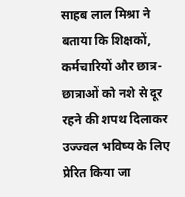साहब लाल मिश्रा ने बताया कि शिक्षकों, कर्मचारियों और छात्र-छात्राओं को नशे से दूर रहने की शपथ दिलाकर उज्ज्वल भविष्य के लिए प्रेरित किया जा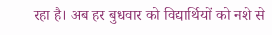रहा है। अब हर बुधवार को विद्यार्थियों को नशे से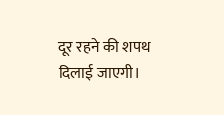दूर रहने की शपथ दिलाई जाएगी।